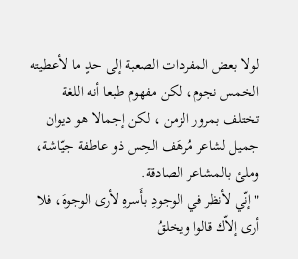لولا بعض المفردات الصعبة إلى حدٍ ما لأعطيته الخمس نجوم، لكن مفهوم طبعا أنه اللغة تختلف بمرور الزمن ، لكن إجمالا هو ديوان جميل لشاعر مُرهَف الحِس ذو عاطفة جيّاشة، وملئ بالمشاعر الصادقة.
"إنّي لأنظر في الوجودِ بأَسرهِ لأرى الوجوهَ، فلا أرى إلاّك قالوا ويخلقُ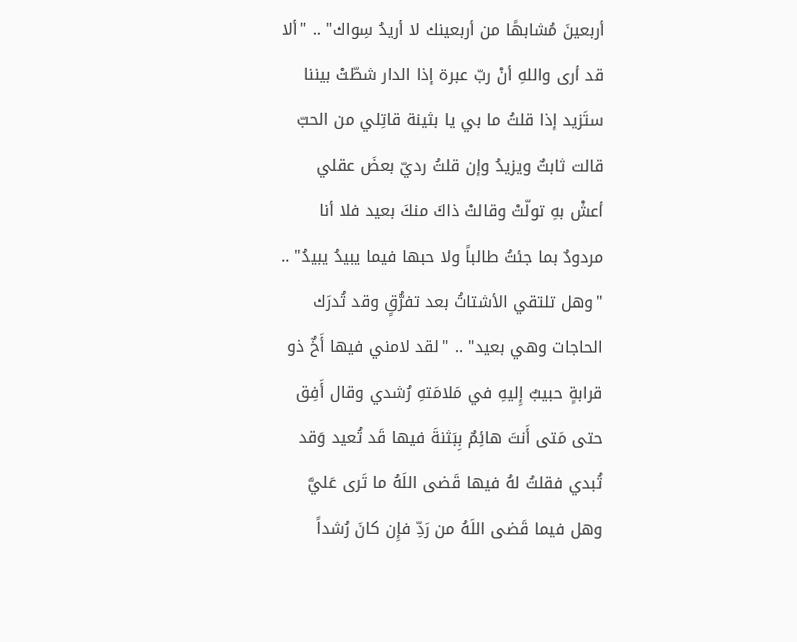أربعينَ مُشابهًا من أربعينك لا أريدُ سِواك" .. "ألا قد أرى واللهِ أنْ ربّ عبرة إذا الدار شطّتْ بيننا ستَزيد إذا قلتُ ما بي يا بثينة قاتِلي من الحبّ قالت ثابتٌ ويزيدُ وإن قلتُ رديّ بعضَ عقلي أعشْ بهِ تولّتْ وقالتْ ذاكَ منكَ بعيد فلا أنا مردودٌ بما جئتُ طالباً ولا حبها فيما يبيدُ يبيدُ" .. "وهل تلتقي الأشتاتُ بعد تفرُّقٍ وقد تُدرَك الحاجات وهي بعيد" .. "لقد لامني فيها أَخٌ ذو قرابةٍ حبيبٌ إِليهِ في مَلامَتهِ رُشدي وقال أَفِق حتى مَتى أَنتَ هائِمٌ بِبَثنةَ فيها قَد تُعيد وَقد تُبدي فقلتُ لهُ فيها قَضى اللَهُ ما تَرى عَليَّ وهل فيما قَضى اللَهُ من رَدِّ فإِن كانَ رُشداً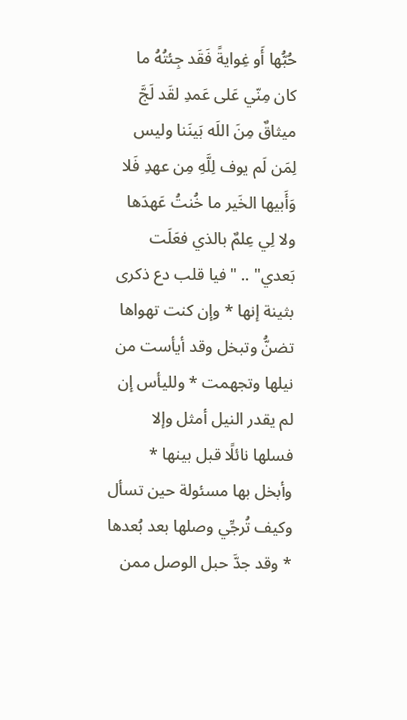حُبُّها أَو غِوايةً فَقَد جِئتُهُ ما كان مِنّي عَلى عَمدِ لقَد لَجَّ ميثاقٌ مِنَ اللَه بَينَنا وليس لِمَن لَم يوف لِلَّهِ مِن عهدِ فَلا وَأَبيها الخَير ما خُنتُ عَهدَها ولا لِي عِلمٌ بالذي فعَلَت بَعدي" .. "فيا قلب دع ذكرى بثينة إنها * وإن كنت تهواها تضنُّ وتبخل وقد أيأست من نيلها وتجهمت * ولليأس إن لم يقدر النيل أمثل وإلا فسلها نائلًا قبل بينها * وأبخل بها مسئولة حين تسأل وكيف تُرجِّي وصلها بعد بُعدها * وقد جدَّ حبل الوصل ممن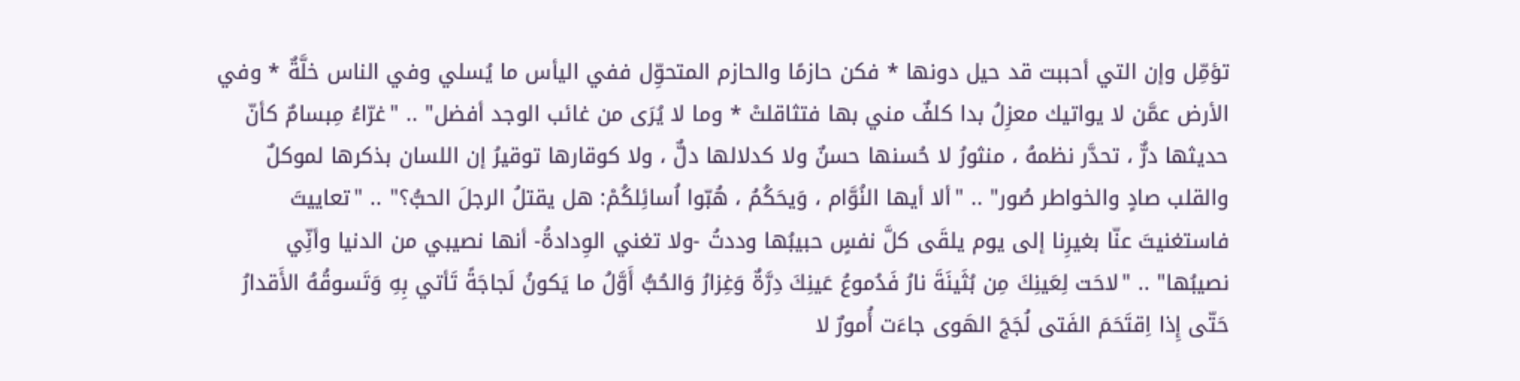تؤمِّل وإن التي أحببت قد حيل دونها * فكن حازمًا والحازم المتحوِّل ففي اليأس ما يُسلي وفي الناس خلَّةٌ * وفي الأرض عمَّن لا يواتيك معزِلُ بدا كلفٌ مني بها فتثاقلتْ * وما لا يُرَى من غائب الوجد أفضل" .. "غرّاءُ مِبسامٌ كأنّ حديثها درٌّ ، تحدَّر نظمهُ ، منثورُ لا حُسنها حسنٌ ولا كدلالها دلٌّ ، ولا كوقارها توقيرُ إن اللسان بذكرها لموكلٌ والقلب صادٍ والخواطر صُور" .. "ألا أيها النُوَّام ، وَيحَكُمُ ، هُبّوا اُسائِلكُمْ: هل يقتلُ الرجلَ الحبُّ؟" .. "تعاييتَ فاستغنيتَ عنّا بغيرِنا إلى يوم يلقَى كلَّ نفسٍ حبيبُها وددتُ -ولا تغني الوِدادةُ- أنها نصيبي من الدنيا وأنِّي نصيبُها" .. "لاحَت لِعَينِكَ مِن بُثَينَةَ نارُ فَدُموعُ عَينِكَ دِرَّةٌ وَغِزارُ وَالحُبُّ أَوَّلُ ما يَكونُ لَجاجَةً تَأتي بِهِ وَتَسوقُهُ الأَقدارُ حَتّى إِذا اِقتَحَمَ الفَتى لُجَجَ الهَوى جاءَت أُمورٌ لا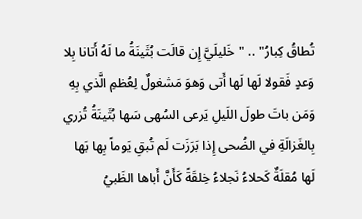تُطاقُ كِبارُ" .. "خَليلَيَّ إِن قالَت بُثَينَةُ ما لَهُ أَتانا بِلا وَعدٍ فَقولا لَها لَها أَتى وَهوَ مَشغولٌ لِعُظمِ الَّذي بِهِ وَمَن باتَ طولَ اللَيلِ يَرعى السُهى سَها بُثَينَةُ تُزري بِالغَزالَةِ في الضُحى إِذا بَرَزَت لَم تُبقِ يَوماً بِها بَها لَها مُقلَةٌ كَحلاءُ نَجلاءُ خِلقَةً كَأَنَّ أَباها الظَبيُ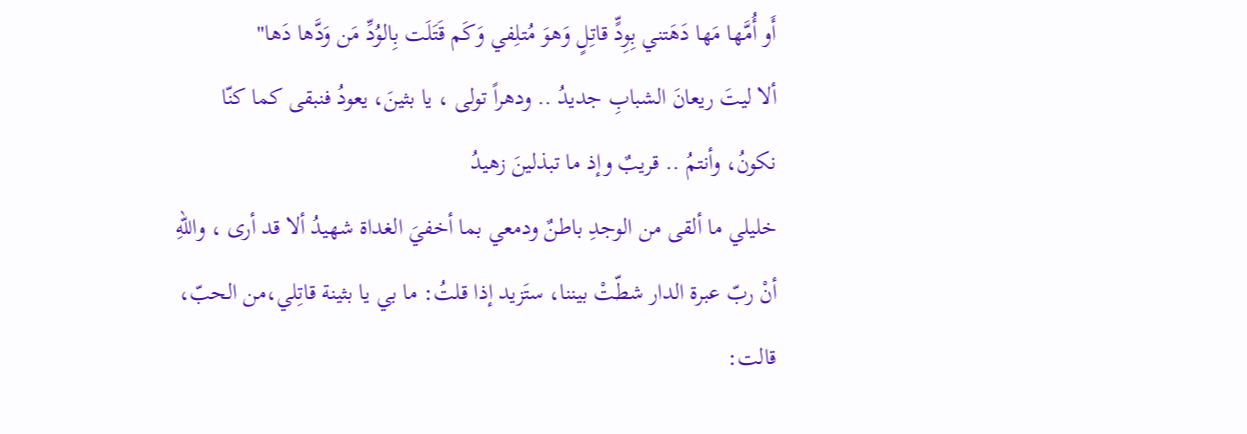أَو أُمَّها مَها دَهَتني بِوِدٍّ قاتِلٍ وَهوَ مُتلِفي وَكَم قَتَلَت بِالوُدِّ مَن وَدَّها دَها"
ألا ليتَ ريعانَ الشبابِ جديدُ .. ودهراً تولى ، يا بثينَ، يعودُ فنبقى كما كنّا نكونُ، وأنتمُ .. قريبٌ وإذ ما تبذلينَ زهيدُ
خليلي ما ألقى من الوجدِ باطنٌ ودمعي بما أخفيَ الغداة شهيدُ ألا قد أرى ، واللهِ أنْ ربّ عبرة الدار شطّتْ بيننا، ستَزيد إذا قلتُ: ما بي يا بثينة قاتِلي،من الحبّ، قالت: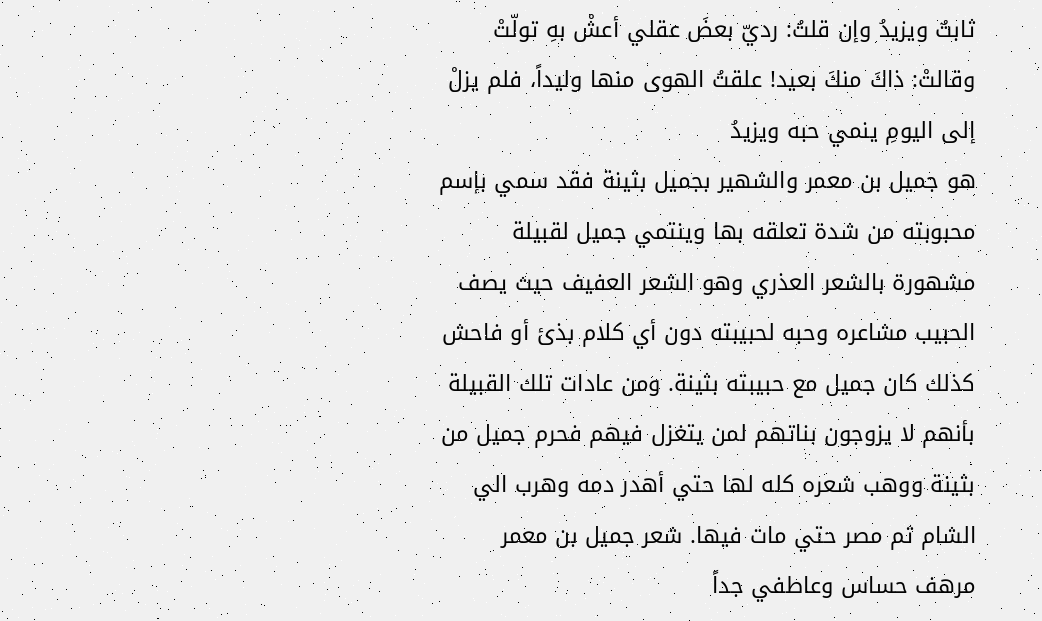ثابتٌ ويزيدُ وإن قلتُ: رديّ بعضَ عقلي أعشْ بهِ تولّتْ وقالتْ: ذاكَ منكَ بعيد! علقتُ الهوى منها وليداً، فلم يزلْ إلى اليومِ ينمي حبه ويزيدُ
هو جميل بن معمر والشهير بجميل بثينة فقد سمي بإسم محبوبته من شدة تعلقه بها وينتمي جميل لقبيلة مشهورة بالشعر العذري وهو الشعر العفيف حيث يصف الحبيب مشاعره وحبه لحبيبته دون أي كلام بذئ أو فاحش كذلك كان جميل مع حبيبته بثينة. ومن عادات تلك القبيلة بأنهم لا يزوجون بناتهم لمن يتغزل فيهم فحرم جميل من بثينة ووهب شعره كله لها حتي أهدر دمه وهرب الي الشام ثم مصر حتي مات فيها. شعر جميل بن معمر مرهف حساس وعاطفي جداً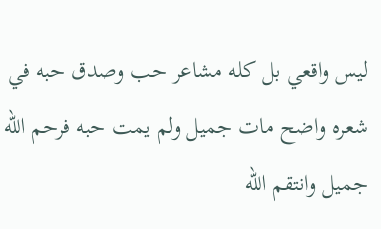ليس واقعي بل كله مشاعر حب وصدق حبه في شعره واضح مات جميل ولم يمت حبه فرحم الله جميل وانتقم الله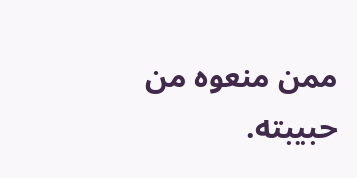ممن منعوه من حبيبته.